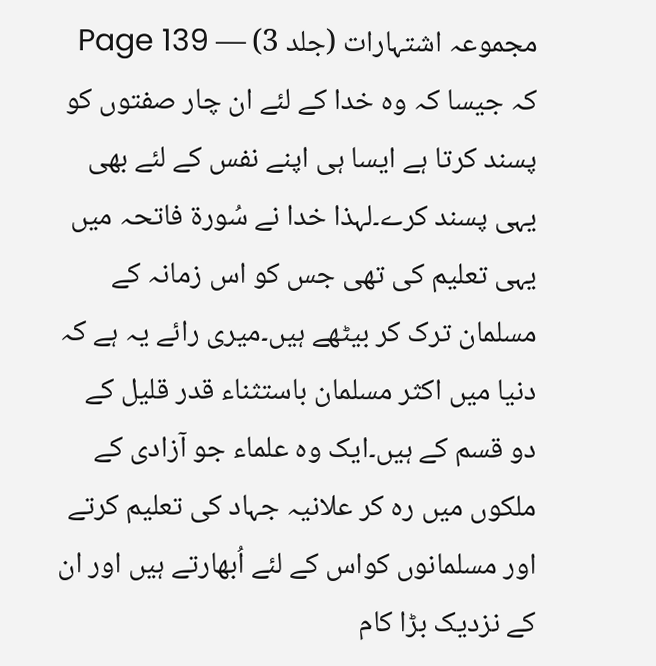مجموعہ اشتہارات (جلد 3) — Page 139
کہ جیسا کہ وہ خدا کے لئے ان چار صفتوں کو پسند کرتا ہے ایسا ہی اپنے نفس کے لئے بھی یہی پسند کرے۔لہذا خدا نے سُورۃ فاتحہ میں یہی تعلیم کی تھی جس کو اس زمانہ کے مسلمان ترک کر بیٹھے ہیں۔میری رائے یہ ہے کہ دنیا میں اکثر مسلمان باستثناء قدر قلیل کے دو قسم کے ہیں۔ایک وہ علماء جو آزادی کے ملکوں میں رہ کر علانیہ جہاد کی تعلیم کرتے اور مسلمانوں کواس کے لئے اُبھارتے ہیں اور ان کے نزدیک بڑا کام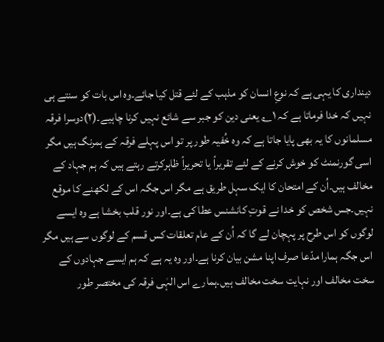دینداری کا یہی ہے کہ نوعِ انسان کو مذہب کے لئے قتل کیا جائے۔وہ اس بات کو سنتے ہی نہیں کہ خدا فرماتا ہے کہ ۱؎ یعنی دین کو جبر سے شائع نہیں کرنا چاہیے۔(۲)دوسرا فرقہ مسلمانوں کا یہ بھی پایا جاتا ہے کہ وہ خُفیہ طور پر تو اس پہلے فرقہ کے ہمرنگ ہیں مگر اسی گورنمنٹ کو خوش کرنے کے لئے تقریراً یا تحریراً ظاہرکرتے رہتے ہیں کہ ہم جہاد کے مخالف ہیں۔اُن کے امتحان کا ایک سہل طریق ہے مگر اس جگہ اس کے لکھنے کا موقع نہیں۔جس شخص کو خدا نے قوتِ کانشنس عطا کی ہے۔اور نور قلب بخشا ہے وہ ایسے لوگوں کو اس طرح پر پہچان لے گا کہ اُن کے عام تعلقات کس قسم کے لوگوں سے ہیں مگر اس جگہ ہمارا مدّعا صرف اپنا مشن بیان کرنا ہے۔اور وہ یہ ہے کہ ہم ایسے جہادوں کے سخت مخالف اور نہایت سخت مخالف ہیں۔ہمارے اس الہٰی فرقہ کی مختصر طور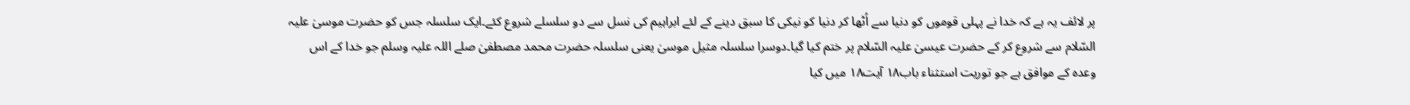پر لائف یہ ہے کہ خدا نے پہلی قوموں کو دنیا سے اُٹھا کر دنیا کو نیکی کا سبق دینے کے لئے ابراہیم کی نسل سے دو سلسلے شروع کئے۔ایک سلسلہ جس کو حضرت موسیٰ علیہ السّلام سے شروع کر کے حضرت عیسیٰ علیہ السّلام پر ختم کیا گیا۔دوسرا سلسلہ مثیل موسیٰ یعنی سلسلہ حضرت محمد مصطفیٰ صلے اللہ علیہ وسلم جو خدا کے اس وعدہ کے موافق ہے جو توریت استثناء باب۱۸ آیت۱۸ میں کیا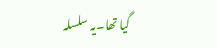گیا تھا۔یہ سلسلہ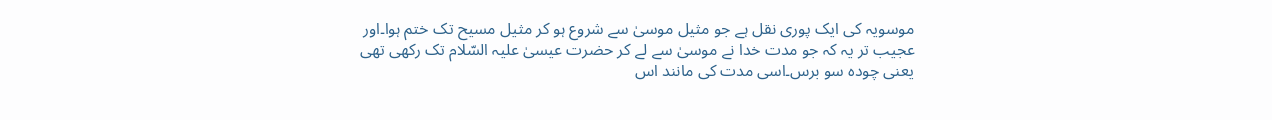موسویہ کی ایک پوری نقل ہے جو مثیل موسیٰ سے شروع ہو کر مثیل مسیح تک ختم ہوا۔اور عجیب تر یہ کہ جو مدت خدا نے موسیٰ سے لے کر حضرت عیسیٰ علیہ السّلام تک رکھی تھی یعنی چودہ سو برس۔اسی مدت کی مانند اس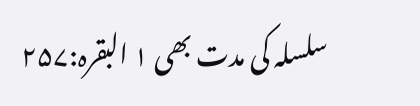سلسلہ کی مدت بھی ۱ البقرہ:۲۵۷